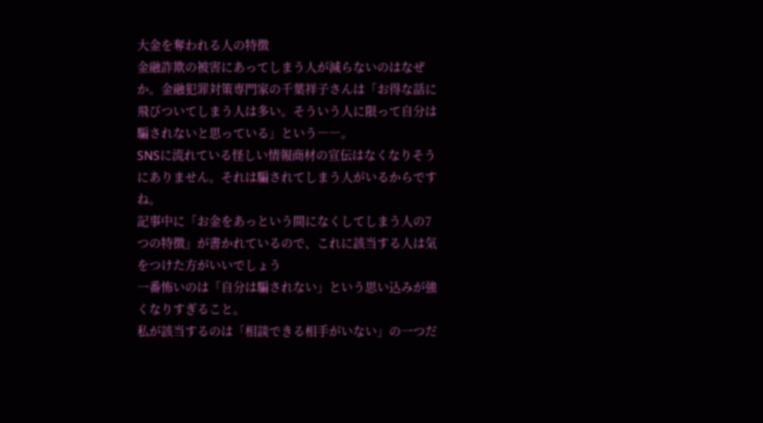大金を奪われる人の特徴
金融詐欺の被害にあってしまう人が減らないのはなぜか。金融犯罪対策専門家の千葉祥子さんは「お得な話に飛びついてしまう人は多い。そういう人に限って自分は騙されないと思っている」という――。
SNSに流れている怪しい情報商材の宣伝はなくなりそうにありません。それは騙されてしまう人がいるからですね。
記事中に「お金をあっという間になくしてしまう人の7つの特徴」が書かれているので、これに該当する人は気をつけた方がいいでしょう
一番怖いのは「自分は騙されない」という思い込みが強くなりすぎること。
私が該当するのは「相談できる相手がいない」の一つだ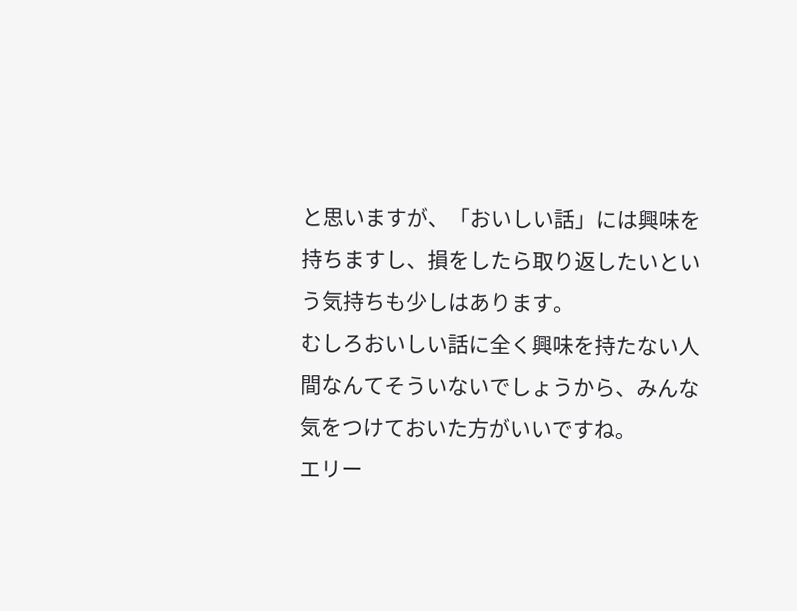と思いますが、「おいしい話」には興味を持ちますし、損をしたら取り返したいという気持ちも少しはあります。
むしろおいしい話に全く興味を持たない人間なんてそういないでしょうから、みんな気をつけておいた方がいいですね。
エリー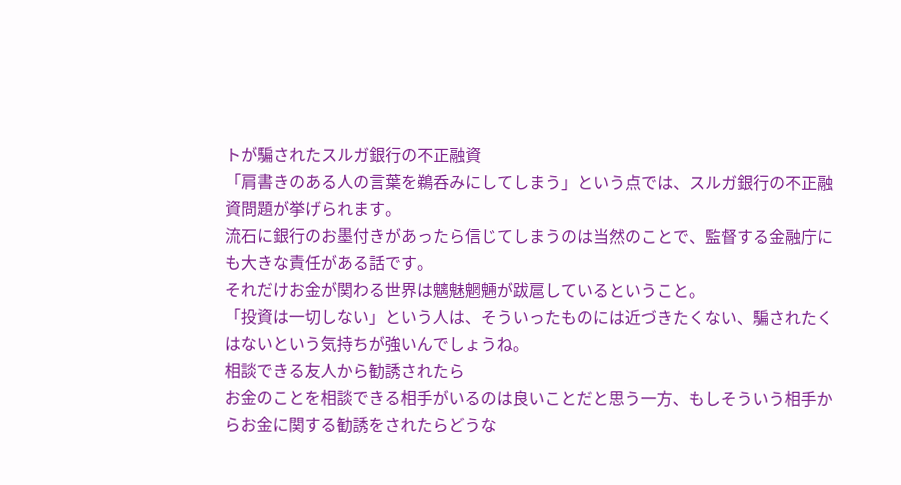トが騙されたスルガ銀行の不正融資
「肩書きのある人の言葉を鵜呑みにしてしまう」という点では、スルガ銀行の不正融資問題が挙げられます。
流石に銀行のお墨付きがあったら信じてしまうのは当然のことで、監督する金融庁にも大きな責任がある話です。
それだけお金が関わる世界は魑魅魍魎が跋扈しているということ。
「投資は一切しない」という人は、そういったものには近づきたくない、騙されたくはないという気持ちが強いんでしょうね。
相談できる友人から勧誘されたら
お金のことを相談できる相手がいるのは良いことだと思う一方、もしそういう相手からお金に関する勧誘をされたらどうな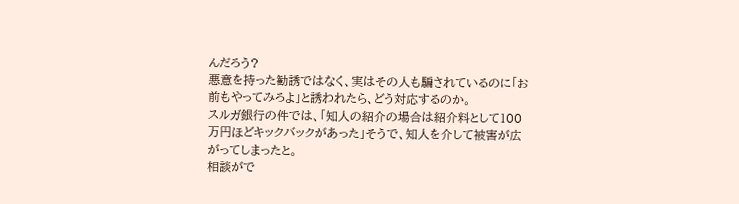んだろう?
悪意を持った勧誘ではなく、実はその人も騙されているのに「お前もやってみろよ」と誘われたら、どう対応するのか。
スルガ銀行の件では、「知人の紹介の場合は紹介料として100万円ほどキックバックがあった」そうで、知人を介して被害が広がってしまったと。
相談がで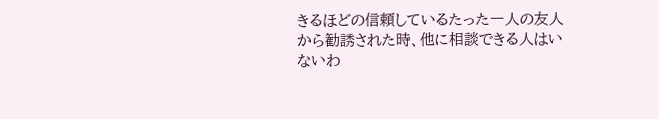きるほどの信頼しているたった一人の友人から勧誘された時、他に相談できる人はいないわ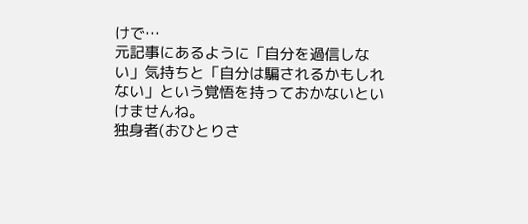けで…
元記事にあるように「自分を過信しない」気持ちと「自分は騙されるかもしれない」という覚悟を持っておかないといけませんね。
独身者(おひとりさ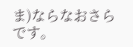ま)ならなおさらです。